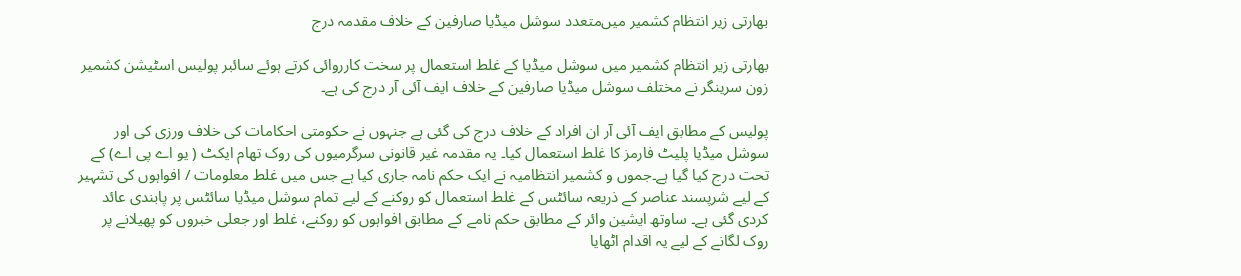بھارتی زیر انتظام کشمیر میں‌متعدد سوشل میڈیا صارفین کے خلاف مقدمہ درج

بھارتی زیر انتظام کشمیر میں سوشل میڈیا کے غلط استعمال پر سخت کارروائی کرتے ہوئے سائبر پولیس اسٹیشن کشمیر زون سرینگر نے مختلف سوشل میڈیا صارفین کے خلاف ایف آئی آر درج کی ہے۔

پولیس کے مطابق ایف آئی آر ان افراد کے خلاف درج کی گئی ہے جنہوں نے حکومتی احکامات کی خلاف ورزی کی اور سوشل میڈیا پلیٹ فارمز کا غلط استعمال کیا۔ یہ مقدمہ غیر قانونی سرگرمیوں کی روک تھام ایکٹ ( یو اے پی اے) کے تحت درج کیا گیا ہے۔جموں و کشمیر انتظامیہ نے ایک حکم نامہ جاری کیا ہے جس میں غلط معلومات / افواہوں کی تشہیر کے لیے شرپسند عناصر کے ذریعہ سائٹس کے غلط استعمال کو روکنے کے لیے تمام سوشل میڈیا سائٹس پر پابندی عائد کردی گئی ہے۔ ساوتھ ایشین وائر کے مطابق حکم نامے کے مطابق افواہوں کو روکنے، غلط اور جعلی خبروں کو پھیلانے پر روک لگانے کے لیے یہ اقدام اٹھایا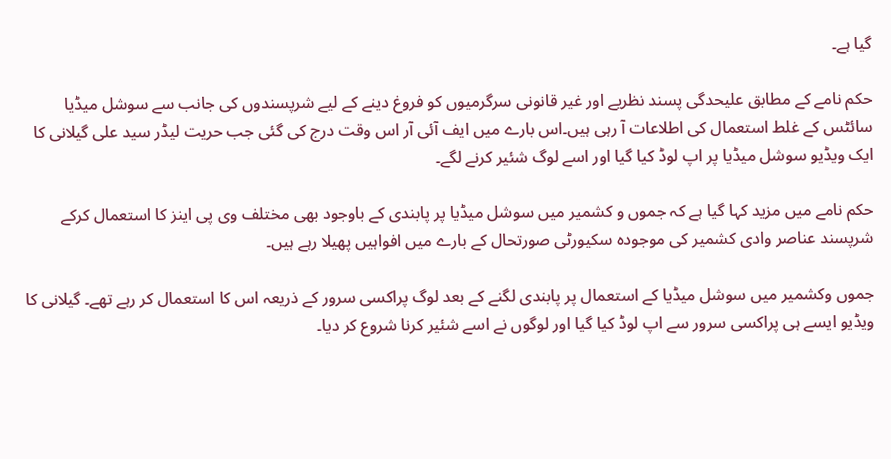گیا ہے۔

حکم نامے کے مطابق علیحدگی پسند نظریے اور غیر قانونی سرگرمیوں کو فروغ دینے کے لیے شرپسندوں کی جانب سے سوشل میڈیا سائٹس کے غلط استعمال کی اطلاعات آ رہی ہیں۔اس بارے میں ایف آئی آر اس وقت درج کی گئی جب حریت لیڈر سید علی گیلانی کا ایک ویڈیو سوشل میڈیا پر اپ لوڈ کیا گیا اور اسے لوگ شئیر کرنے لگے۔

حکم نامے میں مزید کہا گیا ہے کہ جموں و کشمیر میں سوشل میڈیا پر پابندی کے باوجود بھی مختلف وی پی اینز کا استعمال کرکے شرپسند عناصر وادی کشمیر کی موجودہ سکیورٹی صورتحال کے بارے میں افواہیں پھیلا رہے ہیں۔

جموں وکشمیر میں سوشل میڈیا کے استعمال پر پابندی لگنے کے بعد لوگ پراکسی سرور کے ذریعہ اس کا استعمال کر رہے تھے۔ گیلانی کا ویڈیو ایسے ہی پراکسی سرور سے اپ لوڈ کیا گیا اور لوگوں نے اسے شئیر کرنا شروع کر دیا۔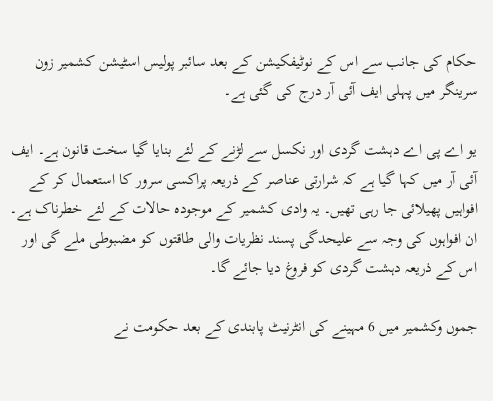حکام کی جانب سے اس کے نوٹیفکیشن کے بعد سائبر پولیس اسٹیشن کشمیر زون سرینگر میں پہلی ایف آئی آر درج کی گئی ہے۔

یو اے پی اے دہشت گردی اور نکسل سے لڑنے کے لئے بنایا گیا سخت قانون ہے۔ ایف آئی آر میں کہا گیا ہے کہ شرارتی عناصر کے ذریعہ پراکسی سرور کا استعمال کر کے افواہیں پھیلائی جا رہی تھیں۔ یہ وادی کشمیر کے موجودہ حالات کے لئے خطرناک ہے۔ ان افواہوں کی وجہ سے علیحدگی پسند نظریات والی طاقتوں کو مضبوطی ملے گی اور اس کے ذریعہ دہشت گردی کو فروغ دیا جائے گا۔

جموں وکشمیر میں 6 مہینے کی انٹرنیٹ پابندی کے بعد حکومت نے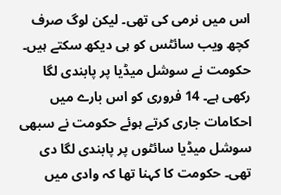اس میں نرمی کی تھی۔ لیکن لوگ صرف کچھ ویب سائٹس کو ہی دیکھ سکتے ہیں۔ حکومت نے سوشل میڈیا پر پابندی لگا رکھی ہے۔ 14 فروری کو اس بارے میں احکامات جاری کرتے ہوئے حکومت نے سبھی سوشل میڈیا سائٹوں پر پابندی لگا دی تھی۔ حکومت کا کہنا تھا کہ وادی میں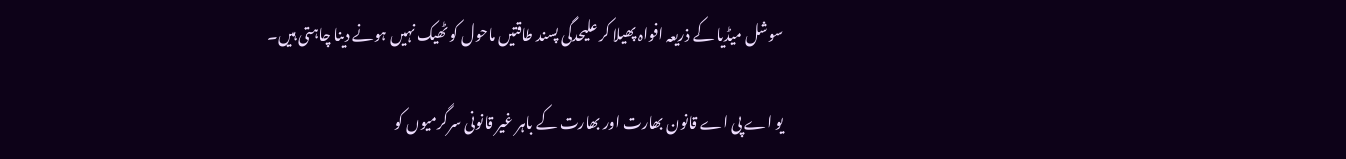سوشل میڈیا کے ذریعہ افواہ پھیلا کر علیحدگی پسند طاقتیں ماحول کو ٹھیک نہیں ہونے دینا چاہتی ہیں۔

یو اے پی اے قانون بھارت اور بھارت کے باہر غیر قانونی سرگرمیوں کو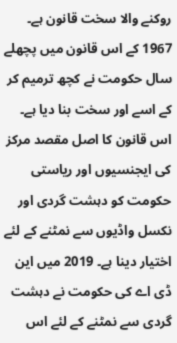روکنے والا سخت قانون ہے۔ 1967 کے اس قانون میں پچھلے سال حکومت نے کچھ ترمیم کر کے اسے اور سخت بنا دیا ہے۔ اس قانون کا اصل مقصد مرکز کی ایجنسیوں اور ریاستی حکومت کو دہشت گردی اور نکسل واڈیوں سے نمٹنے کے لئے اختیار دینا ہے۔ 2019 میں این ڈی اے کی حکومت نے دہشت گردی سے نمٹنے کے لئے اس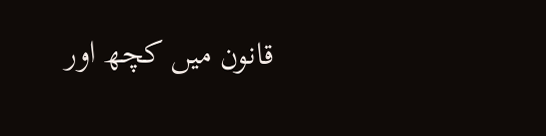قانون میں کچھ اور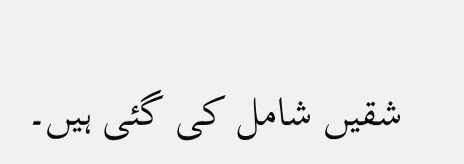شقیں شامل کی گئی ہیں۔